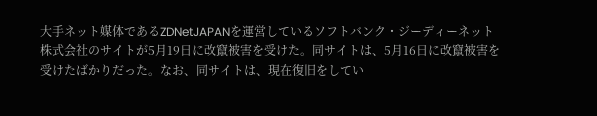大手ネット媒体であるZDNetJAPANを運営しているソフトバンク・ジーディーネット株式会社のサイトが5月19日に改竄被害を受けた。同サイトは、5月16日に改竄被害を受けたばかりだった。なお、同サイトは、現在復旧をしてい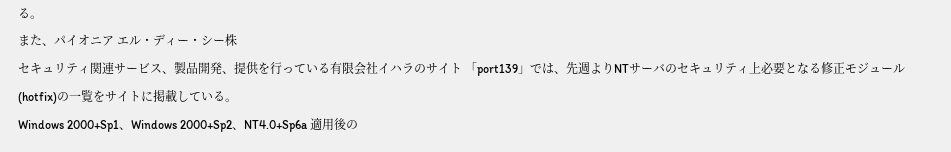る。
また、パイオニア エル・ディー・シー株
セキュリティ関連サービス、製品開発、提供を行っている有限会社イハラのサイト 「port139」では、先週よりNTサーバのセキュリティ上必要となる修正モジュール(hotfix)の一覧をサイトに掲載している。
Windows 2000+Sp1、Windows 2000+Sp2、NT4.0+Sp6a 適用後の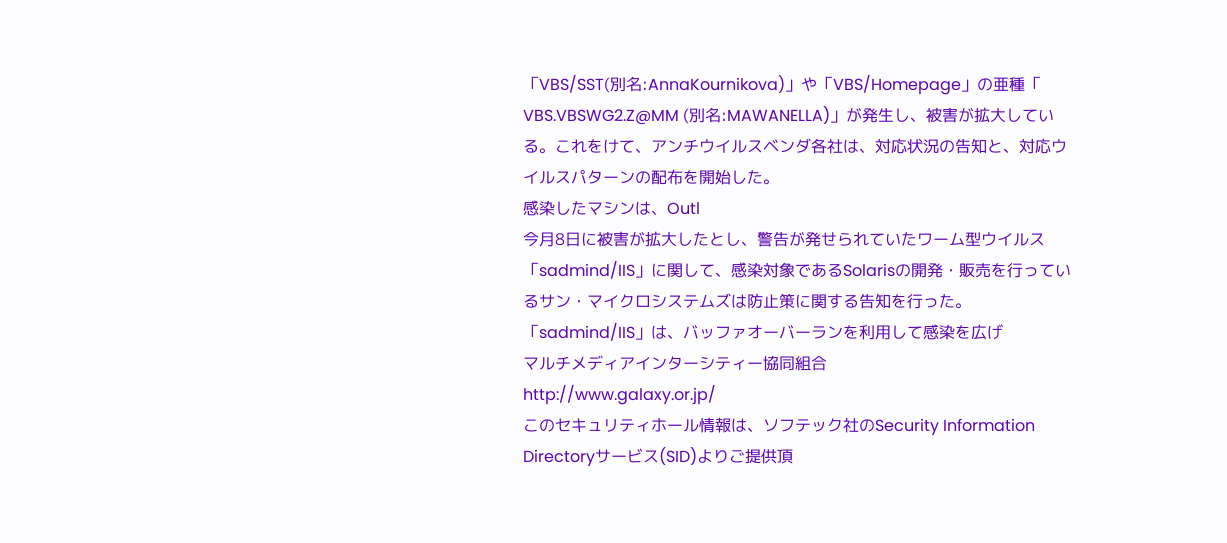「VBS/SST(別名:AnnaKournikova)」や「VBS/Homepage」の亜種「 VBS.VBSWG2.Z@MM (別名:MAWANELLA)」が発生し、被害が拡大している。これをけて、アンチウイルスベンダ各社は、対応状況の告知と、対応ウイルスパターンの配布を開始した。
感染したマシンは、Outl
今月8日に被害が拡大したとし、警告が発せられていたワーム型ウイルス「sadmind/IIS」に関して、感染対象であるSolarisの開発・販売を行っているサン・マイクロシステムズは防止策に関する告知を行った。「sadmind/IIS」は、バッファオーバーランを利用して感染を広げ
マルチメディアインターシティー協同組合
http://www.galaxy.or.jp/
このセキュリティホール情報は、ソフテック社のSecurity Information
Directoryサービス(SID)よりご提供頂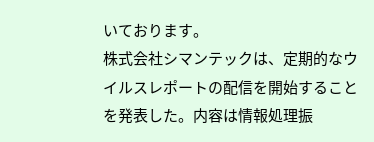いております。
株式会社シマンテックは、定期的なウイルスレポートの配信を開始することを発表した。内容は情報処理振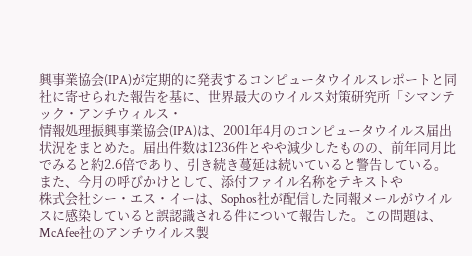興事業協会(IPA)が定期的に発表するコンピュータウイルスレポートと同社に寄せられた報告を基に、世界最大のウイルス対策研究所「シマンテック・アンチウィルス・
情報処理振興事業協会(IPA)は、2001年4月のコンピュータウイルス届出状況をまとめた。届出件数は1236件とやや減少したものの、前年同月比でみると約2.6倍であり、引き続き蔓延は続いていると警告している。また、今月の呼びかけとして、添付ファイル名称をテキストや
株式会社シー・エス・イーは、Sophos社が配信した同報メールがウイルスに感染していると誤認識される件について報告した。この問題は、McAfee社のアンチウイルス製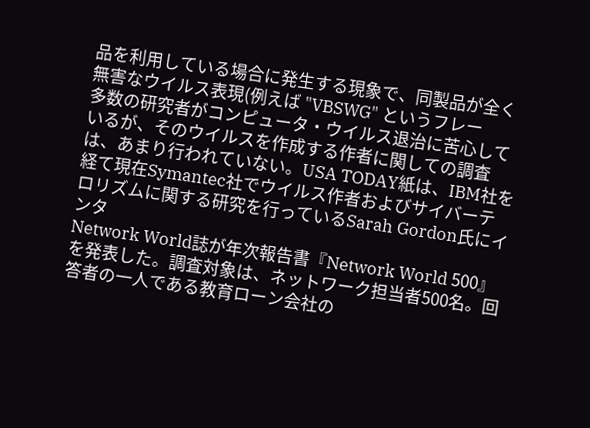品を利用している場合に発生する現象で、同製品が全く無害なウイルス表現(例えば "VBSWG" というフレー
多数の研究者がコンピュータ・ウイルス退治に苦心しているが、そのウイルスを作成する作者に関しての調査は、あまり行われていない。USA TODAY紙は、IBM社を経て現在Symantec社でウイルス作者およびサイバーテロリズムに関する研究を行っているSarah Gordon氏にインタ
Network World誌が年次報告書『Network World 500』を発表した。調査対象は、ネットワーク担当者500名。回答者の一人である教育ローン会社の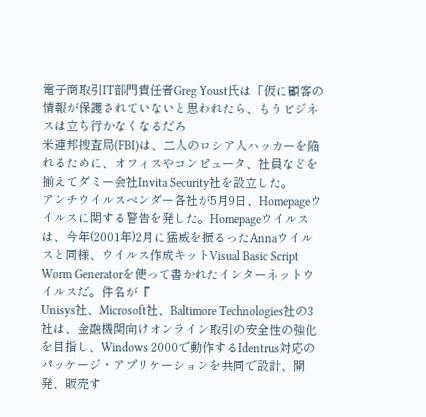電子商取引IT部門責任者Greg Youst氏は「仮に顧客の情報が保護されていないと思われたら、もうビジネスは立ち行かなくなるだろ
米連邦捜査局(FBI)は、二人のロシア人ハッカーを陥れるために、オフィスやコンピュータ、社員などを揃えてダミー会社Invita Security社を設立した。
アンチウイルスベンダー各社が5月9日、Homepageウイルスに関する警告を発した。Homepageウイルスは、今年(2001年)2月に猛威を振るったAnnaウイルスと同様、ウイルス作成キットVisual Basic Script Worm Generatorを使って書かれたインターネットウイルスだ。件名が『
Unisys社、Microsoft社、Baltimore Technologies社の3社は、金融機関向けオンライン取引の安全性の強化を目指し、Windows 2000で動作するIdentrus対応のパッケージ・アプリケーションを共同で設計、開発、販売す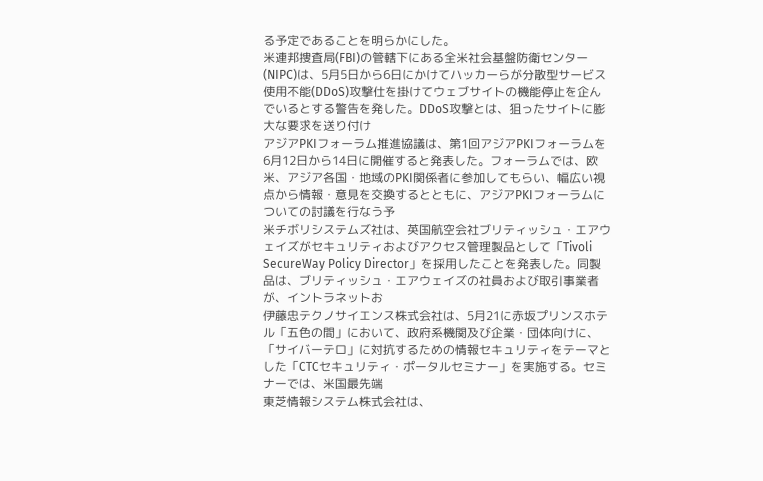る予定であることを明らかにした。
米連邦捜査局(FBI)の管轄下にある全米社会基盤防衛センター(NIPC)は、5月5日から6日にかけてハッカーらが分散型サービス使用不能(DDoS)攻撃仕を掛けてウェブサイトの機能停止を企んでいるとする警告を発した。DDoS攻撃とは、狙ったサイトに膨大な要求を送り付け
アジアPKIフォーラム推進協議は、第1回アジアPKIフォーラムを6月12日から14日に開催すると発表した。フォーラムでは、欧米、アジア各国・地域のPKI関係者に参加してもらい、幅広い視点から情報・意見を交換するとともに、アジアPKIフォーラムについての討議を行なう予
米チボリシステムズ社は、英国航空会社ブリティッシュ・エアウェイズがセキュリティおよびアクセス管理製品として「Tivoli SecureWay Policy Director」を採用したことを発表した。同製品は、ブリティッシュ・エアウェイズの社員および取引事業者が、イントラネットお
伊藤忠テクノサイエンス株式会社は、5月21に赤坂プリンスホテル「五色の間」において、政府系機関及び企業・団体向けに、「サイバーテロ」に対抗するための情報セキュリティをテーマとした「CTCセキュリティ・ポータルセミナー」を実施する。セミナーでは、米国最先端
東芝情報システム株式会社は、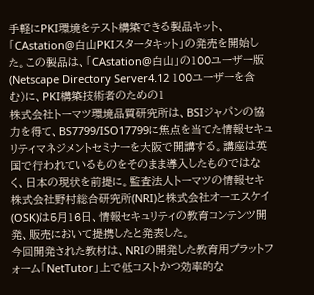手軽にPKI環境をテスト構築できる製品キット、「CAstation@白山PKIスタータキット」の発売を開始した。この製品は、「CAstation@白山」の100ユーザー版(Netscape Directory Server4.12 100ユーザーを含む)に、PKI構築技術者のための1
株式会社トーマツ環境品質研究所は、BSIジャパンの協力を得て、BS7799/ISO17799に焦点を当てた情報セキュリティマネジメントセミナーを大阪で開講する。講座は英国で行われているものをそのまま導入したものではなく、日本の現状を前提に。監査法人トーマツの情報セキ
株式会社野村総合研究所(NRI)と株式会社オーエスケイ(OSK)は5月16日、情報セキュリティの教育コンテンツ開発、販売において提携したと発表した。
今回開発された教材は、NRIの開発した教育用プラットフォーム「NetTutor」上で低コストかつ効率的な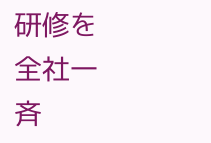研修を全社一斉